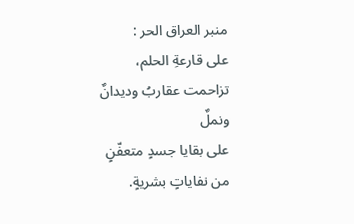منبر العراق الحر :
على قارعةِ الحلم،
تزاحمت عقاربُ وديدانٌ ونملٌ
على بقايا جسدٍ متعفّنٍ
من نفاياتٍ بشريةٍ.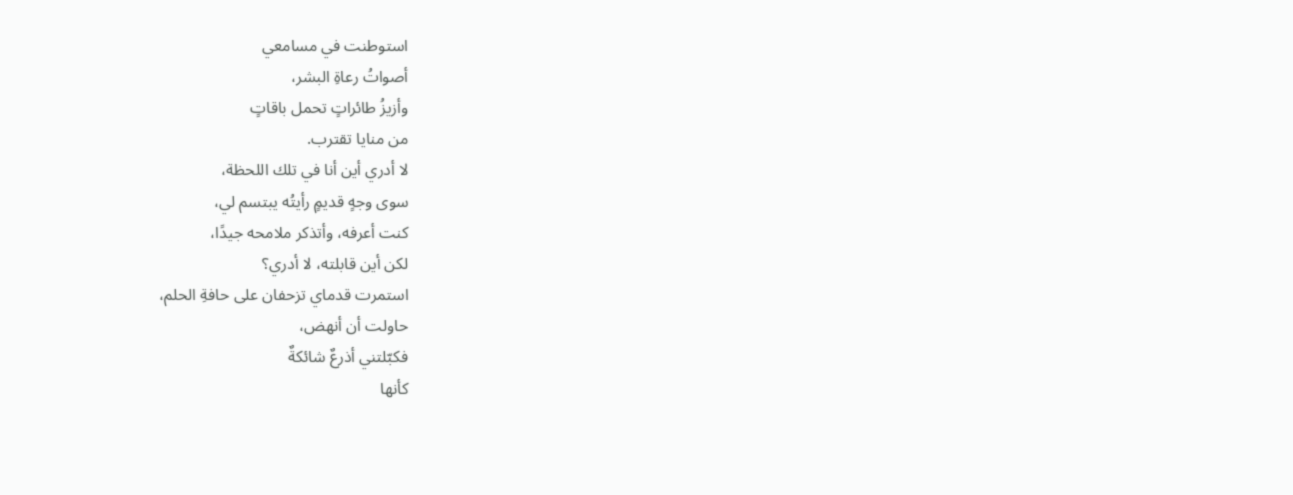استوطنت في مسامعي
أصواتُ رعاةِ البشر،
وأزيزُ طائراتٍ تحمل باقاتٍ
من منايا تقترب.
لا أدري أين أنا في تلك اللحظة،
سوى وجهٍ قديمٍ رأيتُه يبتسم لي،
كنت أعرفه، وأتذكر ملامحه جيدًا،
لكن أين قابلته، لا أدري؟
استمرت قدماي تزحفان على حافةِ الحلم،
حاولت أن أنهض،
فكبّلتني أذرعٌ شائكةٌ
كأنها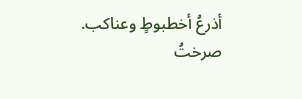أذرعُ أخطبوطٍ وعناكب.
صرختُ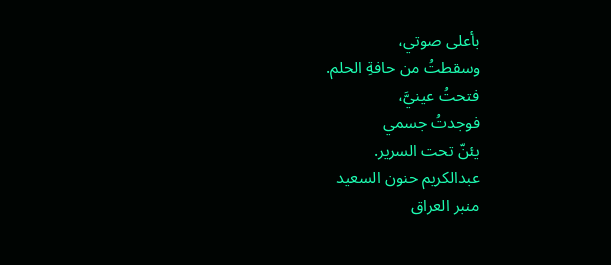بأعلى صوتي،
وسقطتُ من حافةِ الحلم.
فتحتُ عينيَّ،
فوجدتُ جسمي
يئنّ تحت السرير.
عبدالكريم حنون السعيد
منبر العراق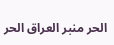الحر منبر العراق الحر